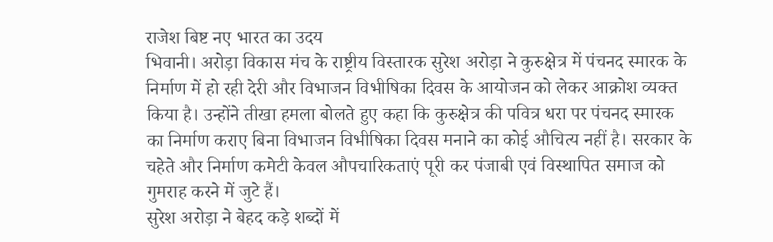राजेश बिष्ट नए भारत का उदय
भिवानी। अरोड़ा विकास मंच के राष्ट्रीय विस्तारक सुरेश अरोड़ा ने कुरुक्षेत्र में पंचनद स्मारक के निर्माण में हो रही देरी और विभाजन विभीषिका दिवस के आयोजन को लेकर आक्रोश व्यक्त किया है। उन्होंने तीखा हमला बोलते हुए कहा कि कुरुक्षेत्र की पवित्र धरा पर पंचनद स्मारक का निर्माण कराए बिना विभाजन विभीषिका दिवस मनाने का कोई औचित्य नहीं है। सरकार के चहेते और निर्माण कमेटी केवल औपचारिकताएं पूरी कर पंजाबी एवं विस्थापित समाज को गुमराह करने में जुटे हैं।
सुरेश अरोड़ा ने बेहद कड़े शब्दों में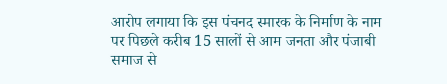आरोप लगाया कि इस पंचनद स्मारक के निर्माण के नाम पर पिछले करीब 15 सालों से आम जनता और पंजाबी समाज से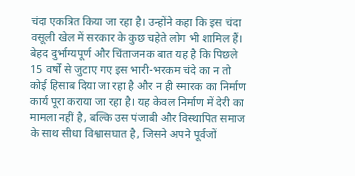चंदा एकत्रित किया जा रहा है। उन्होंने कहा कि इस चंदा वसूली खेल में सरकार के कुछ चहेते लोग भी शामिल हैं। बेहद दुर्भाग्यपूर्ण और चिंताजनक बात यह है कि पिछले 15 वर्षों से जुटाए गए इस भारी-भरकम चंदे का न तो कोई हिसाब दिया जा रहा है और न ही स्मारक का निर्माण कार्य पूरा कराया जा रहा है। यह केवल निर्माण में देरी का मामला नहीं है, बल्कि उस पंजाबी और विस्थापित समाज के साथ सीधा विश्वासघात है, जिसने अपने पूर्वजों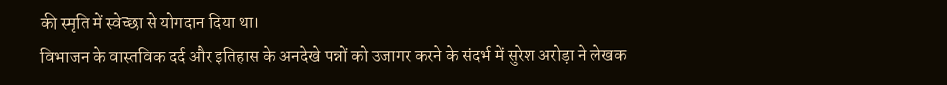की स्मृति में स्वेच्छा से योगदान दिया था।
विभाजन के वास्तविक दर्द और इतिहास के अनदेखे पन्नों को उजागर करने के संदर्भ में सुरेश अरोड़ा ने लेखक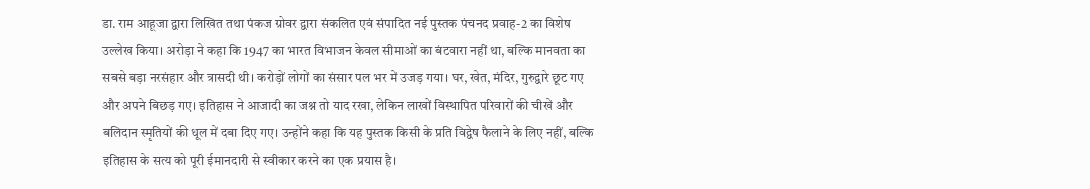डा. राम आहूजा द्वारा लिखित तथा पंकज ग्रोवर द्वारा संकलित एवं संपादित नई पुस्तक पंचनद प्रवाह-2 का विशेष उल्लेख किया। अरोड़ा ने कहा कि 1947 का भारत विभाजन केवल सीमाओं का बंटवारा नहीं था, बल्कि मानवता का सबसे बड़ा नरसंहार और त्रासदी थी। करोड़ों लोगों का संसार पल भर में उजड़ गया। घर, खेत, मंदिर, गुरुद्वारे छूट गए और अपने बिछड़ गए। इतिहास ने आजादी का जश्न तो याद रखा, लेकिन लाखों विस्थापित परिवारों की चीखें और बलिदान स्मृतियों की धूल में दबा दिए गए। उन्होंने कहा कि यह पुस्तक किसी के प्रति विद्वेष फैलाने के लिए नहीं, बल्कि इतिहास के सत्य को पूरी ईमानदारी से स्वीकार करने का एक प्रयास है।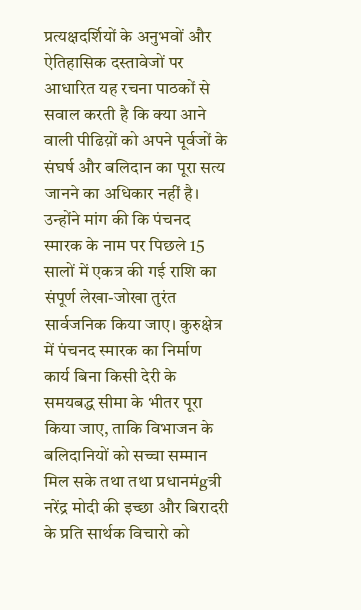प्रत्यक्षदर्शियों के अनुभवों और ऐतिहासिक दस्तावेजों पर आधारित यह रचना पाठकों से सवाल करती है कि क्या आने वाली पीढिय़ों को अपने पूर्वजों के संघर्ष और बलिदान का पूरा सत्य जानने का अधिकार नहीं है। उन्होंने मांग की कि पंचनद स्मारक के नाम पर पिछले 15 सालों में एकत्र की गई राशि का संपूर्ण लेखा-जोखा तुरंत सार्वजनिक किया जाए। कुरुक्षेत्र में पंचनद स्मारक का निर्माण कार्य बिना किसी देरी के समयबद्ध सीमा के भीतर पूरा किया जाए, ताकि विभाजन के बलिदानियों को सच्चा सम्मान मिल सके तथा तथा प्रधानमंgत्री नरेंद्र मोदी की इच्छा और बिरादरी के प्रति सार्थक विचारो को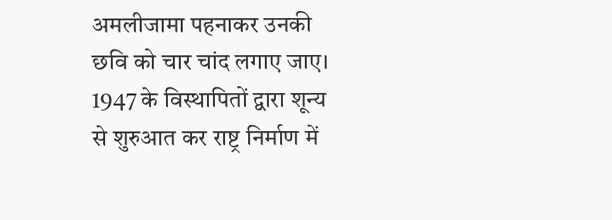अमलीजामा पहनाकर उनकी छवि को चार चांद लगाए जाए। 1947 के विस्थापितों द्वारा शून्य से शुरुआत कर राष्ट्र निर्माण में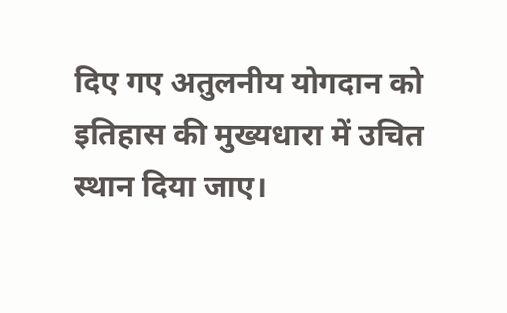दिए गए अतुलनीय योगदान को इतिहास की मुख्यधारा में उचित स्थान दिया जाए।